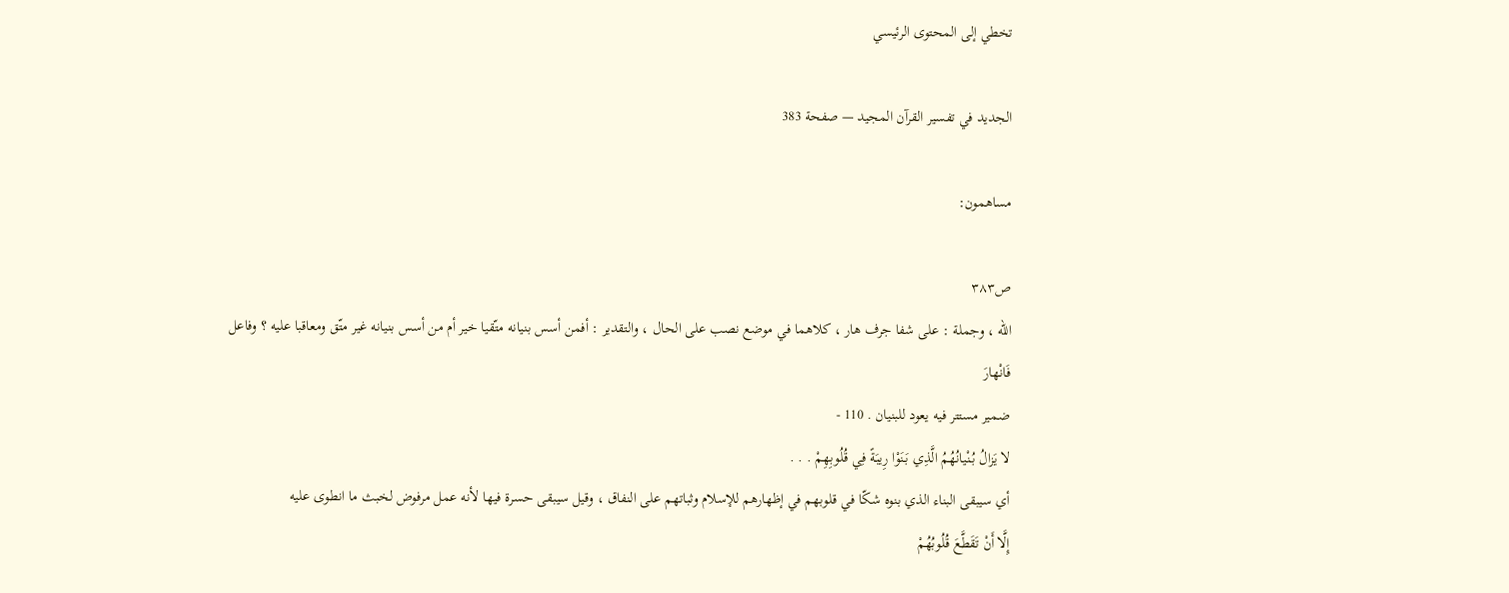تخطي إلى المحتوى الرئيسي

الجديد في تفسير القرآن المجيد — صفحة 383

مساهمون:

ص٣٨٣
اللّه ، وجملة : على شفا جرف هار ، كلاهما في موضع نصب على الحال ، والتقدير : أفمن أسس بنيانه متّقيا خير أم من أسس بنيانه غير متّق ومعاقبا عليه ؟ وفاعل
فَانْهارَ
ضمير مستتر فيه يعود للبنيان . 110 -
لا يَزالُ بُنْيانُهُمُ الَّذِي بَنَوْا رِيبَةً فِي قُلُوبِهِمْ . . .
أي سيبقى البناء الذي بنوه شكّا في قلوبهم في إظهارهم للإسلام وثباتهم على النفاق ، وقيل سيبقى حسرة فيها لأنه عمل مرفوض لخبث ما انطوى عليه
إِلَّا أَنْ تَقَطَّعَ قُلُوبُهُمْ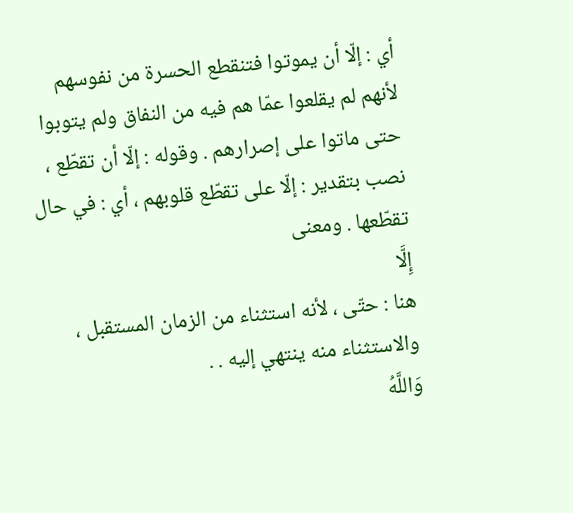أي : إلّا أن يموتوا فتنقطع الحسرة من نفوسهم لأنهم لم يقلعوا عمّا هم فيه من النفاق ولم يتوبوا حتى ماتوا على إصرارهم . وقوله : إلّا أن تقطّع ، نصب بتقدير : إلّا على تقطّع قلوبهم ، أي : في حال تقطّعها . ومعنى
إِلَّا
هنا : حتّى ، لأنه استثناء من الزمان المستقبل ، والاستثناء منه ينتهي إليه . .
وَاللَّهُ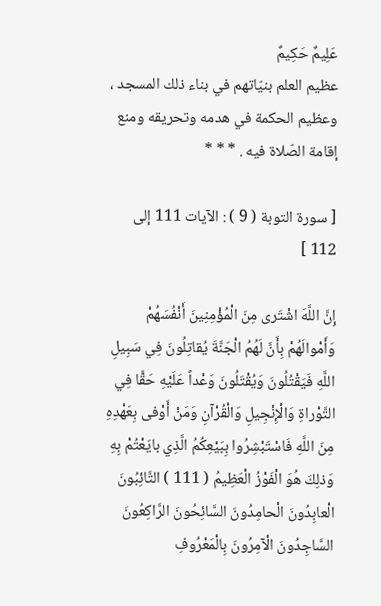عَلِيمٌ حَكِيمٌ
عظيم العلم بنيّاتهم في بناء ذلك المسجد ، وعظيم الحكمة في هدمه وتحريقه ومنع إقامة الصّلاة فيه . * * *

[ سورة التوبة ( 9 ) : الآيات 111 إلى 112 ]

إِنَّ اللَّهَ اشْتَرى مِنَ الْمُؤْمِنِينَ أَنْفُسَهُمْ وَأَمْوالَهُمْ بِأَنَّ لَهُمُ الْجَنَّةَ يُقاتِلُونَ فِي سَبِيلِ اللَّهِ فَيَقْتُلُونَ وَيُقْتَلُونَ وَعْداً عَلَيْهِ حَقًّا فِي التَّوْراةِ وَالْإِنْجِيلِ وَالْقُرْآنِ وَمَنْ أَوْفى بِعَهْدِهِ مِنَ اللَّهِ فَاسْتَبْشِرُوا بِبَيْعِكُمُ الَّذِي بايَعْتُمْ بِهِ وَذلِكَ هُوَ الْفَوْزُ الْعَظِيمُ ( 111 ) التَّائِبُونَ الْعابِدُونَ الْحامِدُونَ السَّائِحُونَ الرَّاكِعُونَ السَّاجِدُونَ الْآمِرُونَ بِالْمَعْرُوفِ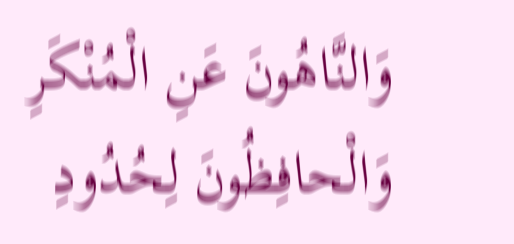وَالنَّاهُونَ عَنِ الْمُنْكَرِ وَالْحافِظُونَ لِحُدُودِ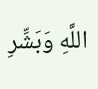اللَّهِ وَبَشِّرِ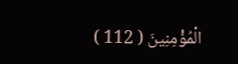الْمُؤْمِنِينَ ( 112 )